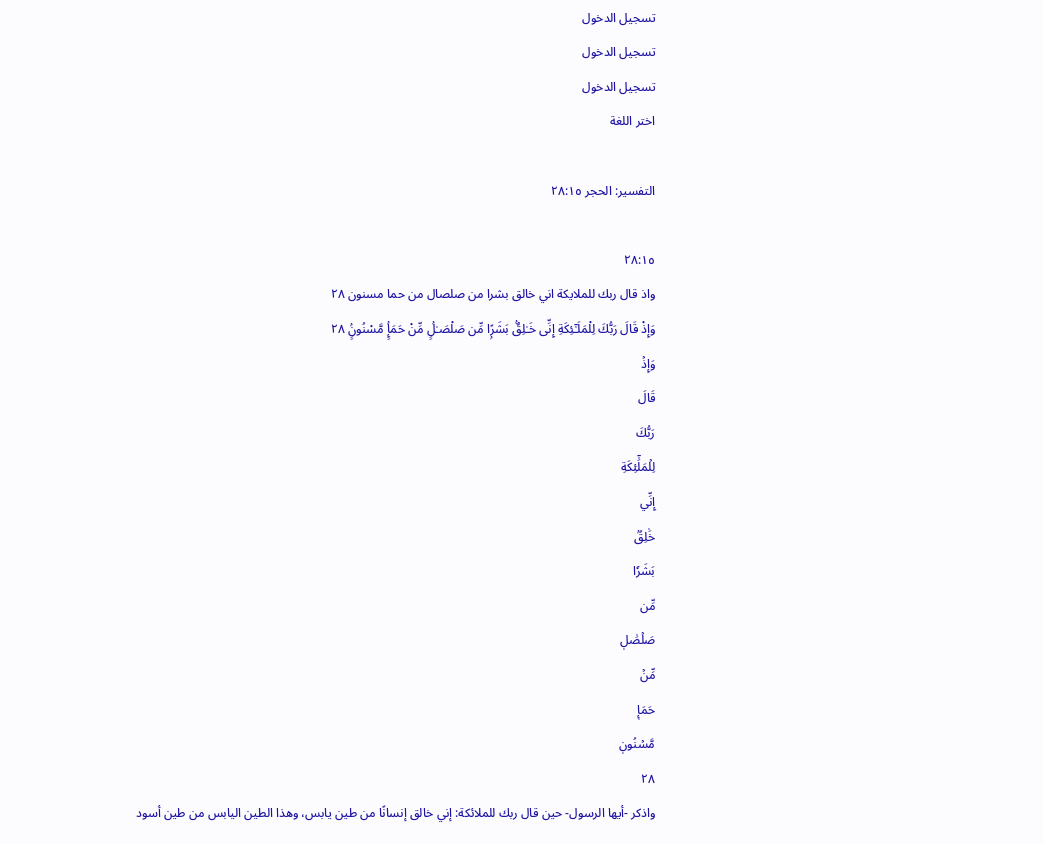تسجيل الدخول
تسجيل الدخول
تسجيل الدخول
اختر اللغة

التفسير: الحجر ٢٨:١٥

٢٨:١٥
واذ قال ربك للملايكة اني خالق بشرا من صلصال من حما مسنون ٢٨
وَإِذْ قَالَ رَبُّكَ لِلْمَلَـٰٓئِكَةِ إِنِّى خَـٰلِقٌۢ بَشَرًۭا مِّن صَلْصَـٰلٍۢ مِّنْ حَمَإٍۢ مَّسْنُونٍۢ ٢٨
وَإِذۡ
قَالَ
رَبُّكَ
لِلۡمَلَٰٓئِكَةِ
إِنِّي
خَٰلِقُۢ
بَشَرٗا
مِّن
صَلۡصَٰلٖ
مِّنۡ
حَمَإٖ
مَّسۡنُونٖ
٢٨
واذكر -أيها الرسول- حين قال ربك للملائكة: إني خالق إنسانًا من طين يابس، وهذا الطين اليابس من طين أسود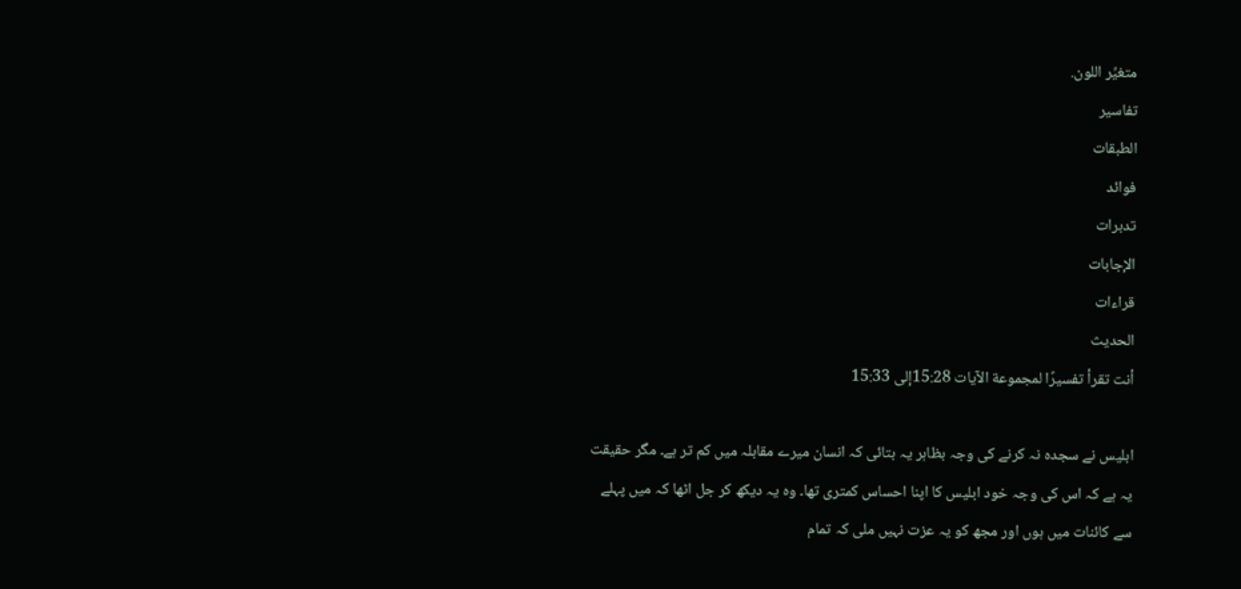متغيِّر اللون.
تفاسير
الطبقات
فوائد
تدبرات
الإجابات
قراءات
الحديث
أنت تقرأ تفسيرًا لمجموعة الآيات 15:28إلى 15:33

ابلیس نے سجدہ نہ کرنے کی وجہ بظاہر یہ بتائی کہ انسان میرے مقابلہ میں کم تر ہے۔ مگر حقیقت یہ ہے کہ اس کی وجہ خود ابلیس کا اپنا احساس کمتری تھا۔ وہ یہ دیکھ کر جل اٹھا کہ میں پہلے سے کائنات میں ہوں اور مجھ کو یہ عزت نہیں ملی کہ تمام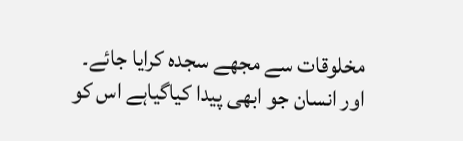مخلوقات سے مجھے سجدہ کرایا جائے۔ اور انسان جو ابھی پیدا کیاگیاہے اس کو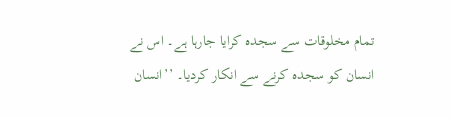تمام مخلوقات سے سجدہ کرایا جارہا ہے۔ اس نے انسان کو سجدہ کرنے سے انکار کردیا۔ ’’انسان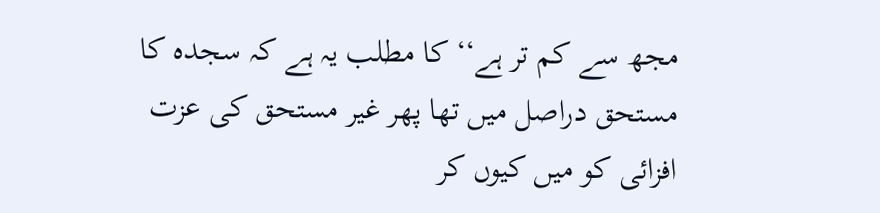مجھ سے کم تر ہے‘‘ کا مطلب یہ ہے کہ سجدہ کا مستحق دراصل میں تھا پھر غیر مستحق کی عزت افزائی کو میں کیوں کر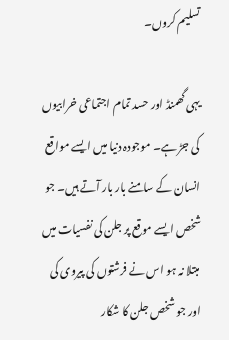تسلیم کروں۔

یہی گھمنڈ اور حسد تمام اجتماعی خرابیوں کی جڑ ہے۔ موجودہ دنیا میں ایسے مواقع انسان کے سامنے بار بار آتے ہیں۔ جو شخص ایسے موقع پر جلن کی نفسیات میں مبتلا نہ ہو اس نے فرشتوں کی پیروی کی اور جو شخص جلن کا شکار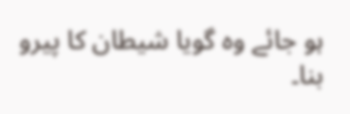ہو جائے وہ گویا شیطان کا پیرو بنا۔